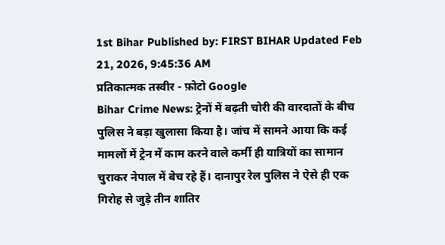1st Bihar Published by: FIRST BIHAR Updated Feb 21, 2026, 9:45:36 AM
प्रतिकात्मक तस्वीर - फ़ोटो Google
Bihar Crime News: ट्रेनों में बढ़ती चोरी की वारदातों के बीच पुलिस ने बड़ा खुलासा किया है। जांच में सामने आया कि कई मामलों में ट्रेन में काम करने वाले कर्मी ही यात्रियों का सामान चुराकर नेपाल में बेच रहे हैं। दानापुर रेल पुलिस ने ऐसे ही एक गिरोह से जुड़े तीन शातिर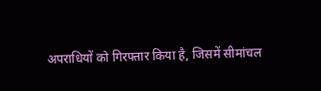अपराधियों को गिरफ्तार किया है, जिसमें सीमांचल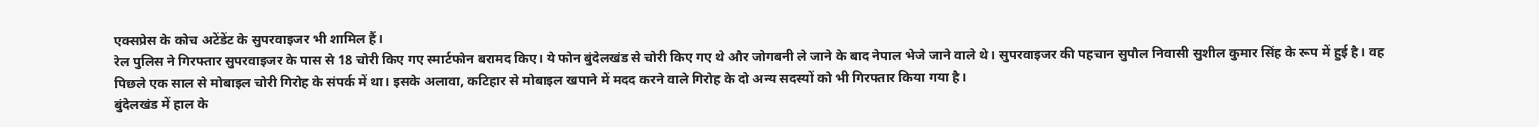एक्सप्रेस के कोच अटेंडेंट के सुपरवाइजर भी शामिल हैं।
रेल पुलिस ने गिरफ्तार सुपरवाइजर के पास से 18 चोरी किए गए स्मार्टफोन बरामद किए। ये फोन बुंदेलखंड से चोरी किए गए थे और जोगबनी ले जाने के बाद नेपाल भेजे जाने वाले थे। सुपरवाइजर की पहचान सुपौल निवासी सुशील कुमार सिंह के रूप में हुई है। वह पिछले एक साल से मोबाइल चोरी गिरोह के संपर्क में था। इसके अलावा, कटिहार से मोबाइल खपाने में मदद करने वाले गिरोह के दो अन्य सदस्यों को भी गिरफ्तार किया गया है।
बुंदेलखंड में हाल के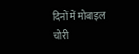दिनों में मोबाइल चोरी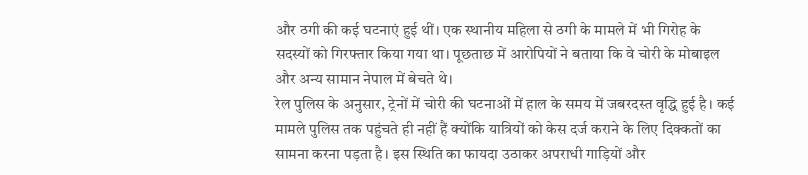और ठगी की कई घटनाएं हुई थीं। एक स्थानीय महिला से ठगी के मामले में भी गिरोह के सदस्यों को गिरफ्तार किया गया था। पूछताछ में आरोपियों ने बताया कि वे चोरी के मोबाइल और अन्य सामान नेपाल में बेचते थे।
रेल पुलिस के अनुसार, ट्रेनों में चोरी की घटनाओं में हाल के समय में जबरदस्त वृद्धि हुई है। कई मामले पुलिस तक पहुंचते ही नहीं हैं क्योंकि यात्रियों को केस दर्ज कराने के लिए दिक्कतों का सामना करना पड़ता है। इस स्थिति का फायदा उठाकर अपराधी गाड़ियों और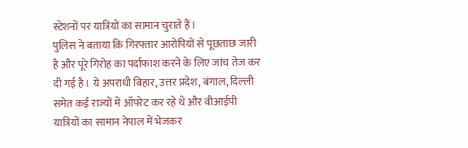स्टेशनों पर यात्रियों का सामान चुराते हैं।
पुलिस ने बताया कि गिरफ्तार आरोपियों से पूछताछ जारी है और पूरे गिरोह का पर्दाफाश करने के लिए जांच तेज कर दी गई है। ये अपराधी बिहार, उत्तर प्रदेश, बंगाल, दिल्ली समेत कई राज्यों में ऑपरेट कर रहे थे और वीआईपी यात्रियों का सामान नेपाल में भेजकर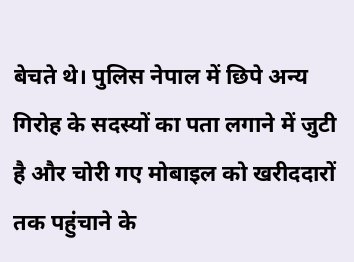बेचते थे। पुलिस नेपाल में छिपे अन्य गिरोह के सदस्यों का पता लगाने में जुटी है और चोरी गए मोबाइल को खरीददारों तक पहुंचाने के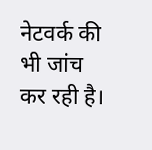नेटवर्क की भी जांच कर रही है।